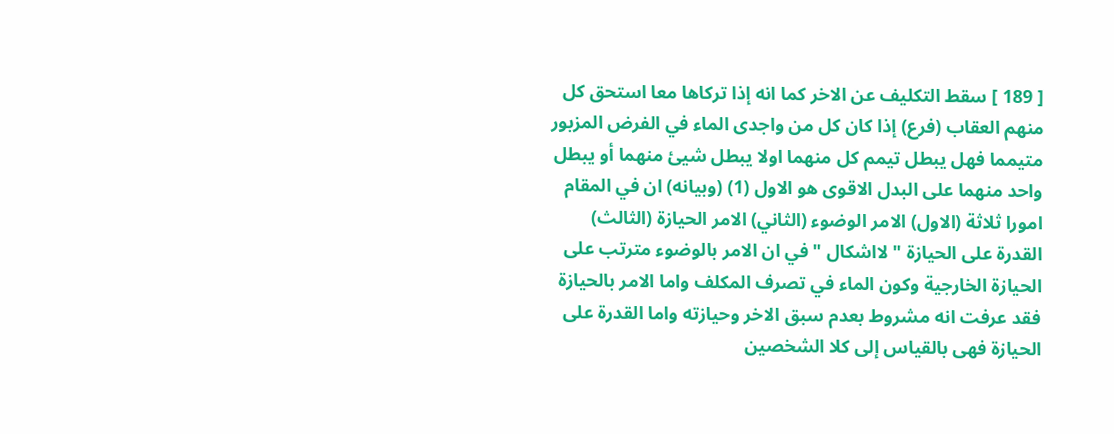[ 189 ] سقط التكليف عن الاخر كما انه إذا تركاها معا استحق كل منهم العقاب (فرع) إذا كان كل من واجدى الماء في الفرض المزبور متيمما فهل يبطل تيمم كل منهما اولا يبطل شيئ منهما أو يبطل واحد منهما على البدل الاقوى هو الاول (1) (وبيانه) ان في المقام امورا ثلاثة (الاول) الامر الوضوء (الثاني) الامر الحيازة (الثالث) القدرة على الحيازة " لااشكال " في ان الامر بالوضوء مترتب على الحيازة الخارجية وكون الماء في تصرف المكلف واما الامر بالحيازة فقد عرفت انه مشروط بعدم سبق الاخر وحيازته واما القدرة على الحيازة فهى بالقياس إلى كلا الشخصين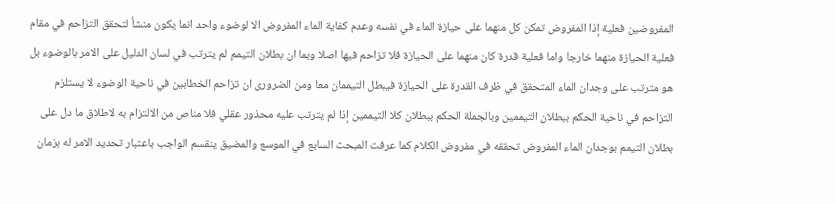المفروضين فعلية إذا المفروض تمكن كل منهما على حيازة الماء في نفسه وعدم كفاية الماء المفروض الا لوضوء واحد انما يكون منشأ لتحقق التزاحم في مقام فعلية الحيازة منهما خارجا واما فعلية قدرة كان منهما على الحيازة فلا تزاحم فيها اصلا وبما ان بطلان التيمم لم يترتب في لسان الدليل على الامر بالوضوء بل هو مترتب على وجدان الماء المتحقق في ظرف القدرة على الحيازة فيبطل التيممان معا ومن الضرورى ان تزاحم الخطابين في ناحية الوضوء لا يستلزم التزاحم في ناحية الحكم ببطلان التيممين وبالجملة الحكم ببطلان كلا التيممين إذا لم يترتب عليه محذور عقلي فلا مناص من الالتزام به لاطلاق ما دل على بطلان التيمم بوجدان الماء المفروض تحققه في مفروض الكلام كما عرفت المبحث السابع في الموسع والمضيق ينقسم الواجب باعتبار تحديد الامر له بزمان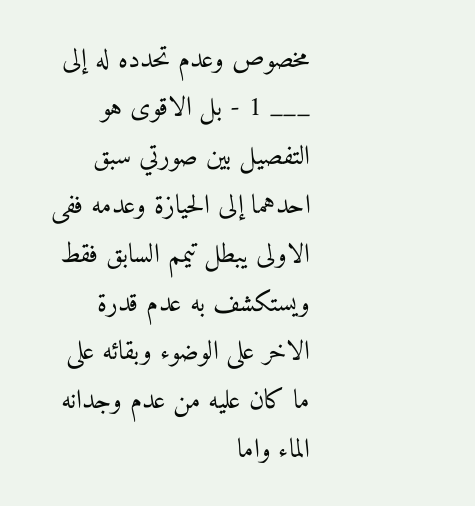مخصوص وعدم تحدده له إلى ___ 1 - بل الاقوى هو التفصيل بين صورتي سبق احدهما إلى الحيازة وعدمه ففى الاولى يبطل تيمم السابق فقط ويستكشف به عدم قدرة الاخر على الوضوء وبقائه على ما كان عليه من عدم وجدانه الماء واما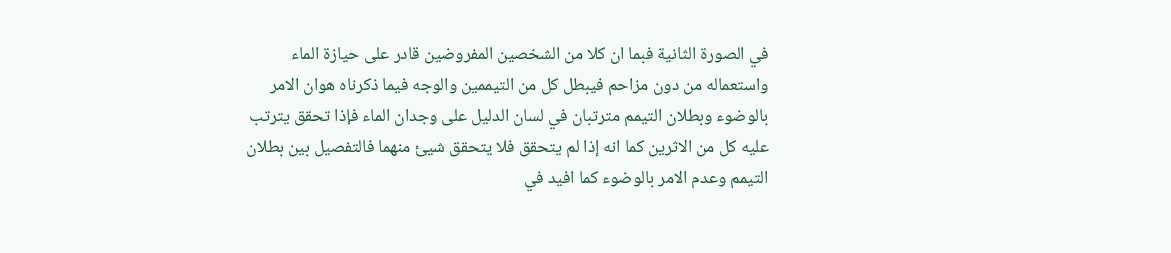في الصورة الثانية فبما ان كلا من الشخصين المفروضين قادر على حيازة الماء واستعماله من دون مزاحم فيبطل كل من التيممين والوجه فيما ذكرناه هوان الامر بالوضوء وبطلان التيمم مترتبان في لسان الدليل على وجدان الماء فإذا تحقق يترتب عليه كل من الاثرين كما انه إذا لم يتحقق فلا يتحقق شيئ منهما فالتفصيل بين بطلان التيمم وعدم الامر بالوضوء كما افيد في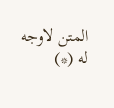المتن لاوجه له (*)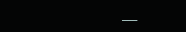___